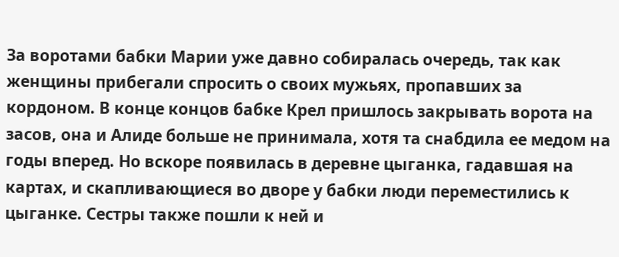За воротами бабки Марии уже давно собиралась очередь, так как женщины прибегали спросить о своих мужьях, пропавших за кордоном. В конце концов бабке Крел пришлось закрывать ворота на засов, она и Алиде больше не принимала, хотя та снабдила ее медом на годы вперед. Но вскоре появилась в деревне цыганка, гадавшая на картах, и скапливающиеся во дворе у бабки люди переместились к цыганке. Сестры также пошли к ней и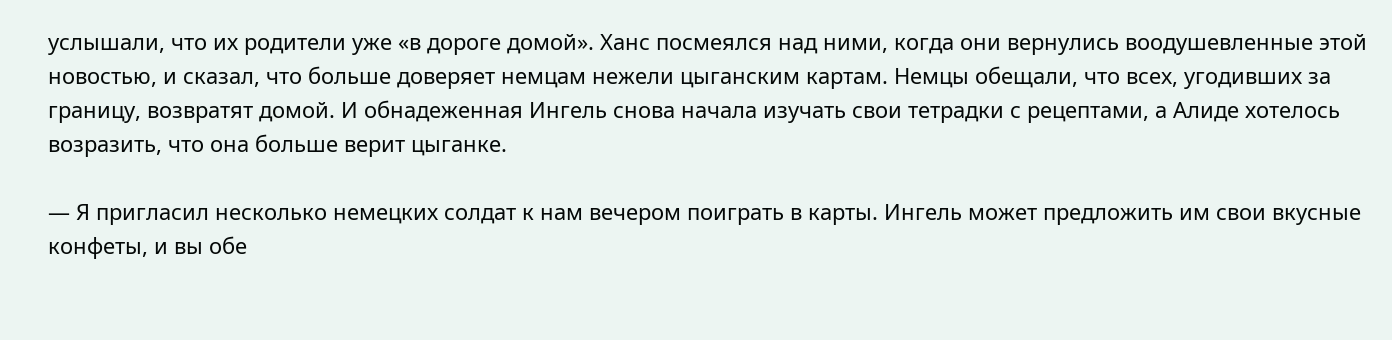услышали, что их родители уже «в дороге домой». Ханс посмеялся над ними, когда они вернулись воодушевленные этой новостью, и сказал, что больше доверяет немцам нежели цыганским картам. Немцы обещали, что всех, угодивших за границу, возвратят домой. И обнадеженная Ингель снова начала изучать свои тетрадки с рецептами, а Алиде хотелось возразить, что она больше верит цыганке.

— Я пригласил несколько немецких солдат к нам вечером поиграть в карты. Ингель может предложить им свои вкусные конфеты, и вы обе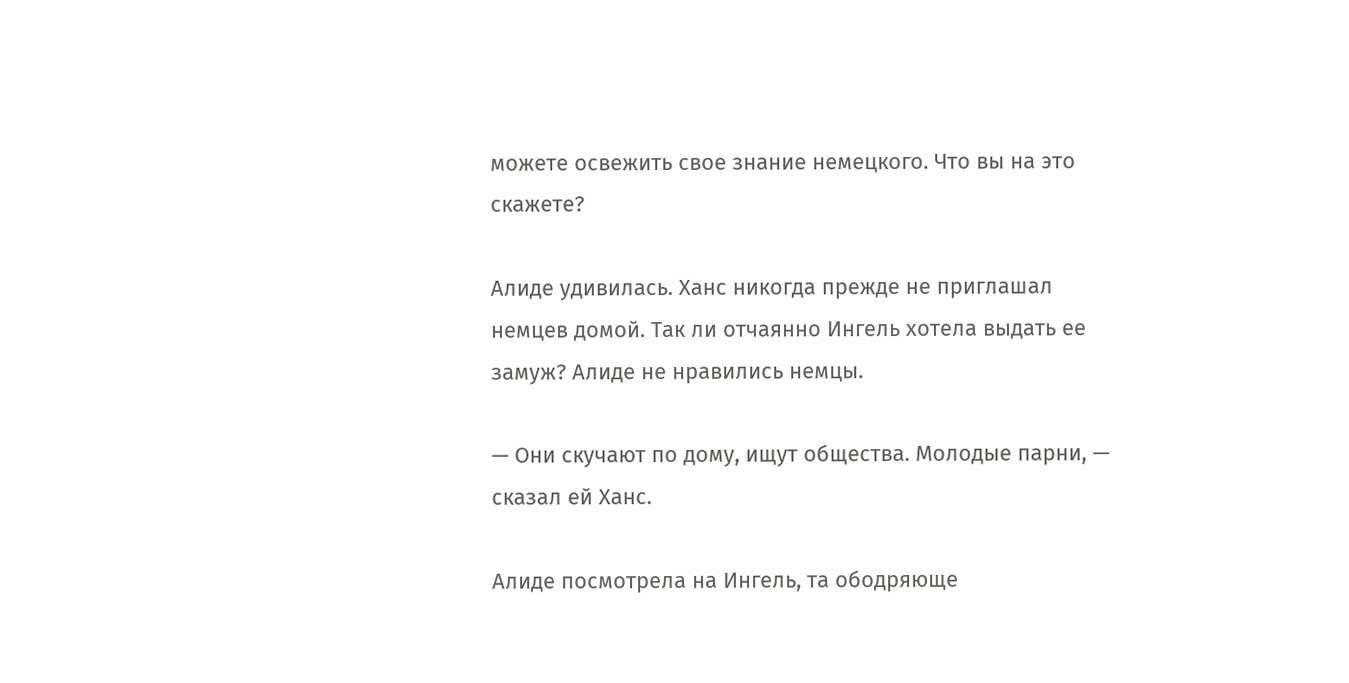можете освежить свое знание немецкого. Что вы на это скажете?

Алиде удивилась. Ханс никогда прежде не приглашал немцев домой. Так ли отчаянно Ингель хотела выдать ее замуж? Алиде не нравились немцы.

— Они скучают по дому, ищут общества. Молодые парни, — сказал ей Ханс.

Алиде посмотрела на Ингель, та ободряюще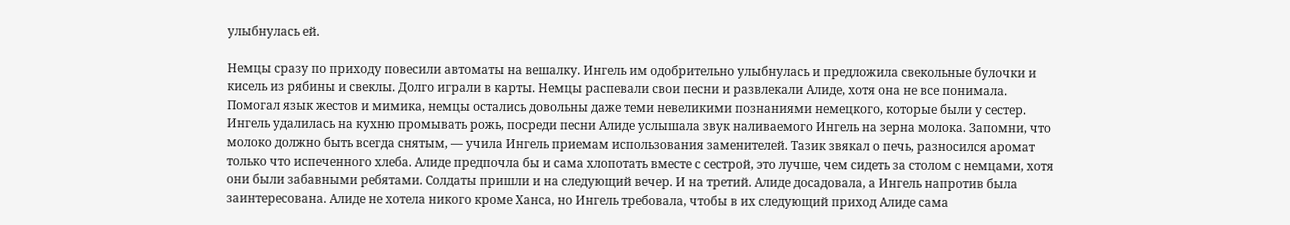улыбнулась ей.

Немцы сразу по приходу повесили автоматы на вешалку. Ингель им одобрительно улыбнулась и предложила свекольные булочки и кисель из рябины и свеклы. Долго играли в карты. Немцы распевали свои песни и развлекали Алиде, хотя она не все понимала. Помогал язык жестов и мимика, немцы остались довольны даже теми невеликими познаниями немецкого, которые были у сестер. Ингель удалилась на кухню промывать рожь, посреди песни Алиде услышала звук наливаемого Ингель на зерна молока. Запомни, что молоко должно быть всегда снятым, — учила Ингель приемам использования заменителей. Тазик звякал о печь, разносился аромат только что испеченного хлеба. Алиде предпочла бы и сама хлопотать вместе с сестрой, это лучше, чем сидеть за столом с немцами, хотя они были забавными ребятами. Солдаты пришли и на следующий вечер. И на третий. Алиде досадовала, а Ингель напротив была заинтересована. Алиде не хотела никого кроме Ханса, но Ингель требовала, чтобы в их следующий приход Алиде сама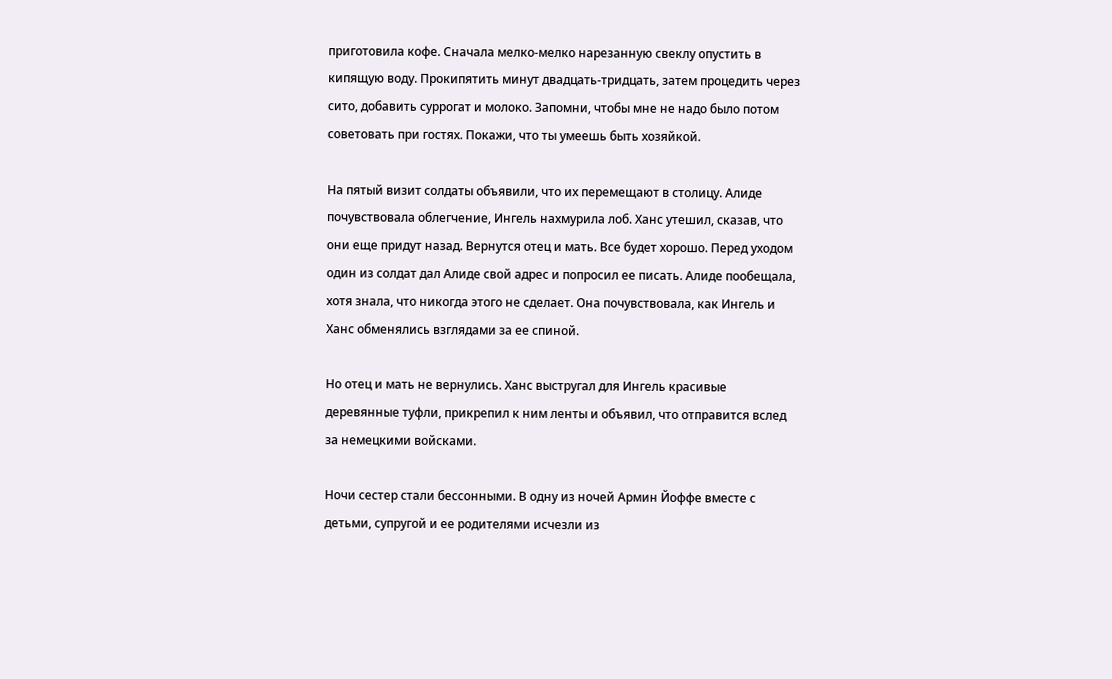приготовила кофе. Сначала мелко-мелко нарезанную свеклу опустить в кипящую воду. Прокипятить минут двадцать-тридцать, затем процедить через сито, добавить суррогат и молоко. Запомни, чтобы мне не надо было потом советовать при гостях. Покажи, что ты умеешь быть хозяйкой.

На пятый визит солдаты объявили, что их перемещают в столицу. Алиде почувствовала облегчение, Ингель нахмурила лоб. Ханс утешил, сказав, что они еще придут назад. Вернутся отец и мать. Все будет хорошо. Перед уходом один из солдат дал Алиде свой адрес и попросил ее писать. Алиде пообещала, хотя знала, что никогда этого не сделает. Она почувствовала, как Ингель и Ханс обменялись взглядами за ее спиной.

Но отец и мать не вернулись. Ханс выстругал для Ингель красивые деревянные туфли, прикрепил к ним ленты и объявил, что отправится вслед за немецкими войсками.

Ночи сестер стали бессонными. В одну из ночей Армин Йоффе вместе с детьми, супругой и ее родителями исчезли из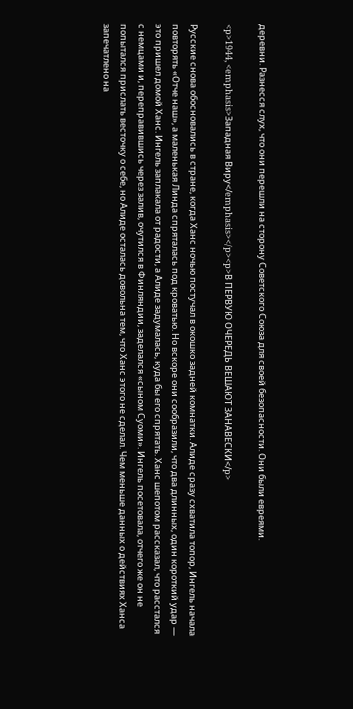деревни. Разнесся слух, что они перешли на сторону Советского Союза для своей безопасности. Они были евреями.

<p>1944, <emphasis>Западная Виру</emphasis></p><p>В ПЕРВУЮ ОЧЕРЕДЬ ВЕШАЮТ ЗАНАВЕСКИ</p>

Русские снова обосновались в стране, когда Ханс ночью постучал в окошко задней комнатки. Алиде сразу схватила топор, Ингель начала повторять «Отче наш», а маленькая Линда спряталась под кроватью. Но вскоре они сообразили, что два длинных, один короткий удар — это пришел домой Ханс. Ингель заплакала от радости, а Алиде задумалась, куда бы его спрятать. Ханс шепотом рассказал, что расстался с немцами и, переправившись через залив, очутился в Финляндии, заделался «сыном Суоми». Ингель посетовала, отчего же он не попытался прислать весточку о себе, но Алиде осталась довольна тем, что Ханс этого не сделал. Чем меньше данных о действиях Ханса запечатлено на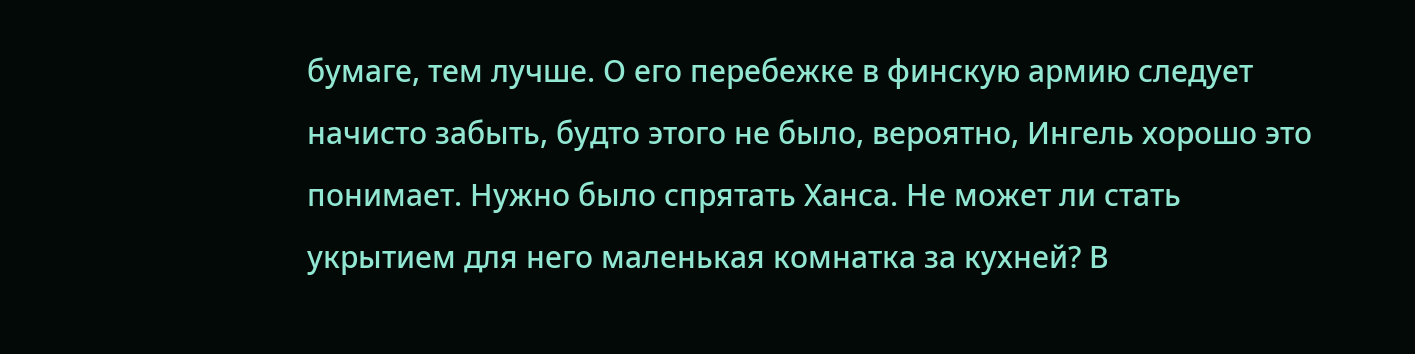бумаге, тем лучше. О его перебежке в финскую армию следует начисто забыть, будто этого не было, вероятно, Ингель хорошо это понимает. Нужно было спрятать Ханса. Не может ли стать укрытием для него маленькая комнатка за кухней? В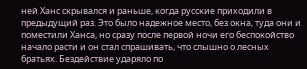ней Ханс скрывался и раньше, когда русские приходили в предыдущий раз. Это было надежное место, без окна, туда они и поместили Ханса, но сразу после первой ночи его беспокойство начало расти и он стал спрашивать, что слышно о лесных братьях. Бездействие ударяло по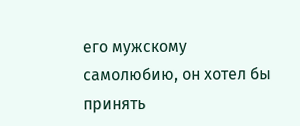его мужскому самолюбию, он хотел бы принять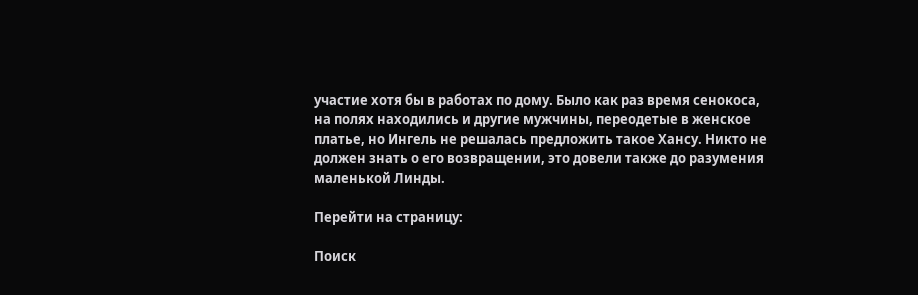участие хотя бы в работах по дому. Было как раз время сенокоса, на полях находились и другие мужчины, переодетые в женское платье, но Ингель не решалась предложить такое Хансу. Никто не должен знать о его возвращении, это довели также до разумения маленькой Линды.

Перейти на страницу:

Поиск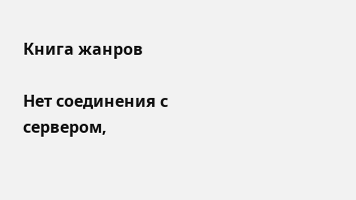Книга жанров

Нет соединения с сервером,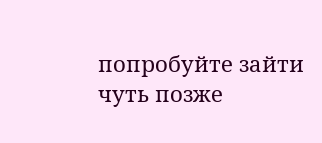попробуйте зайти чуть позже